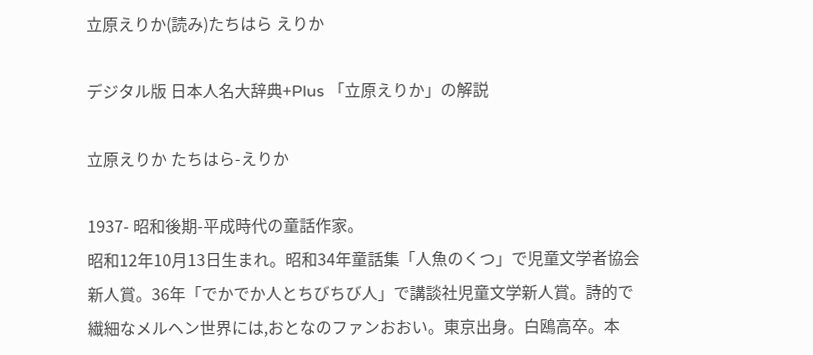立原えりか(読み)たちはら えりか

デジタル版 日本人名大辞典+Plus 「立原えりか」の解説

立原えりか たちはら-えりか

1937- 昭和後期-平成時代の童話作家。
昭和12年10月13日生まれ。昭和34年童話集「人魚のくつ」で児童文学者協会新人賞。36年「でかでか人とちびちび人」で講談社児童文学新人賞。詩的で繊細なメルヘン世界には,おとなのファンおおい。東京出身。白鴎高卒。本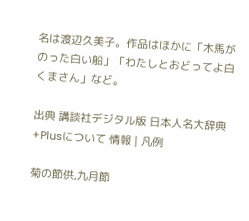名は渡辺久美子。作品はほかに「木馬がのった白い船」「わたしとおどってよ白くまさん」など。

出典 講談社デジタル版 日本人名大辞典+Plusについて 情報 | 凡例

菊の節供,九月節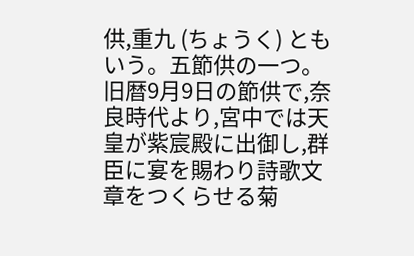供,重九 (ちょうく) ともいう。五節供の一つ。旧暦9月9日の節供で,奈良時代より,宮中では天皇が紫宸殿に出御し,群臣に宴を賜わり詩歌文章をつくらせる菊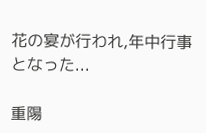花の宴が行われ,年中行事となった...

重陽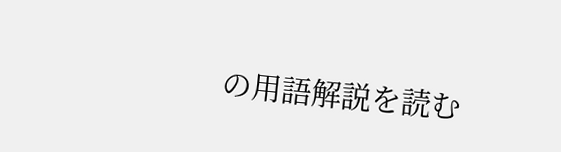の用語解説を読む